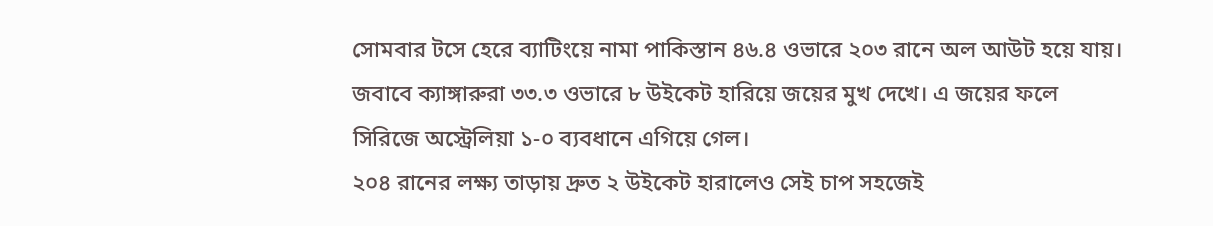সোমবার টসে হেরে ব্যাটিংয়ে নামা পাকিস্তান ৪৬.৪ ওভারে ২০৩ রানে অল আউট হয়ে যায়। জবাবে ক্যাঙ্গারুরা ৩৩.৩ ওভারে ৮ উইকেট হারিয়ে জয়ের মুখ দেখে। এ জয়ের ফলে সিরিজে অস্ট্রেলিয়া ১-০ ব্যবধানে এগিয়ে গেল।
২০৪ রানের লক্ষ্য তাড়ায় দ্রুত ২ উইকেট হারালেও সেই চাপ সহজেই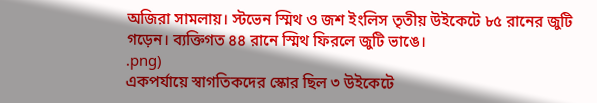অজিরা সামলায়। স্টভেন স্মিথ ও জশ ইংলিস তৃতীয় উইকেটে ৮৫ রানের জুটি গড়েন। ব্যক্তিগত ৪৪ রানে স্মিথ ফিরলে জুটি ভাঙে।
.png)
একপর্যায়ে স্বাগতিকদের স্কোর ছিল ৩ উইকেটে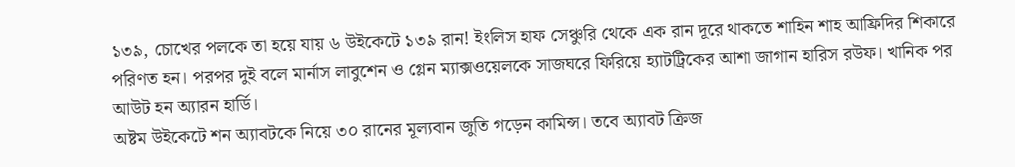১৩৯, চোখের পলকে তা হয়ে যায় ৬ উইকেটে ১৩৯ রান! ইংলিস হাফ সেঞ্চুরি থেকে এক রান দূরে থাকতে শাহিন শাহ আফ্রিদির শিকারে পরিণত হন। পরপর দুই বলে মার্নাস লাবুশেন ও গ্লেন ম্যাক্সওয়েলকে সাজঘরে ফিরিয়ে হ্যাটট্রিকের আশা জাগান হারিস রউফ। খানিক পর আউট হন অ্যারন হার্ডি।
অষ্টম উইকেটে শন অ্যাবটকে নিয়ে ৩০ রানের মূল্যবান জুতি গড়েন কামিন্স। তবে অ্যাবট ক্রিজ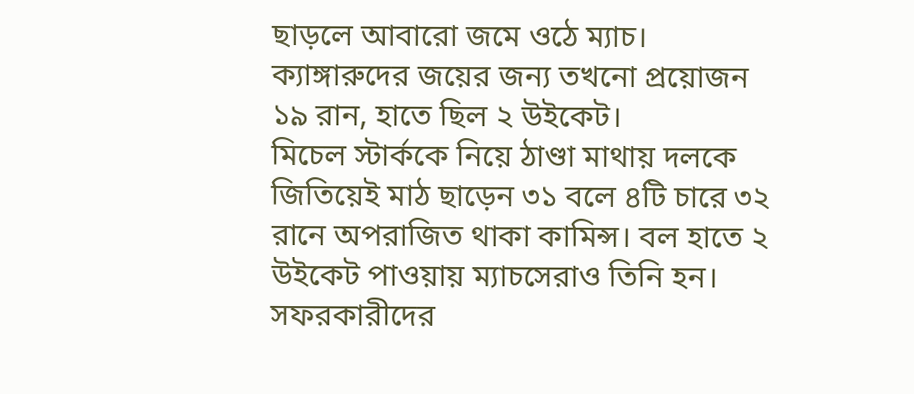ছাড়লে আবারো জমে ওঠে ম্যাচ। ক্যাঙ্গারুদের জয়ের জন্য তখনো প্রয়োজন ১৯ রান, হাতে ছিল ২ উইকেট।
মিচেল স্টার্ককে নিয়ে ঠাণ্ডা মাথায় দলকে জিতিয়েই মাঠ ছাড়েন ৩১ বলে ৪টি চারে ৩২ রানে অপরাজিত থাকা কামিন্স। বল হাতে ২ উইকেট পাওয়ায় ম্যাচসেরাও তিনি হন। সফরকারীদের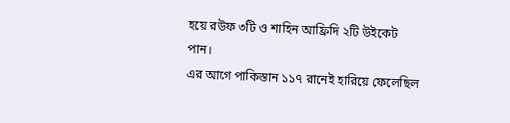হয়ে রউফ ৩টি ও শাহিন আফ্রিদি ২টি উইকেট পান।
এর আগে পাকিস্তান ১১৭ রানেই হারিয়ে ফেলেছিল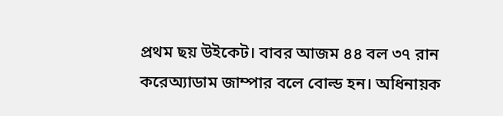প্রথম ছয় উইকেট। বাবর আজম ৪৪ বল ৩৭ রান করেঅ্যাডাম জাম্পার বলে বোল্ড হন। অধিনায়ক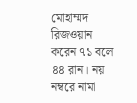মোহাম্মদ রিজওয়ান করেন ৭১ বলে ৪৪ রান। নয় নম্বরে নামা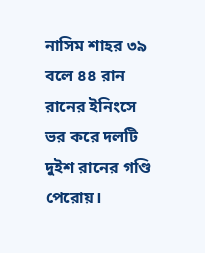নাসিম শাহর ৩৯ বলে ৪৪ রান রানের ইনিংসে ভর করে দলটি দুইশ রানের গণ্ডি পেরোয়।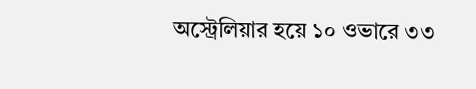অস্ট্রেলিয়ার হয়ে ১০ ওভারে ৩৩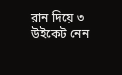রান দিয়ে ৩ উইকেট নেন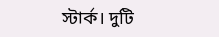স্টার্ক। দুটি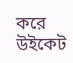করে উইকেট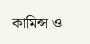কামিন্স ও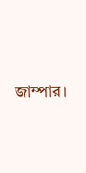জাম্পার।